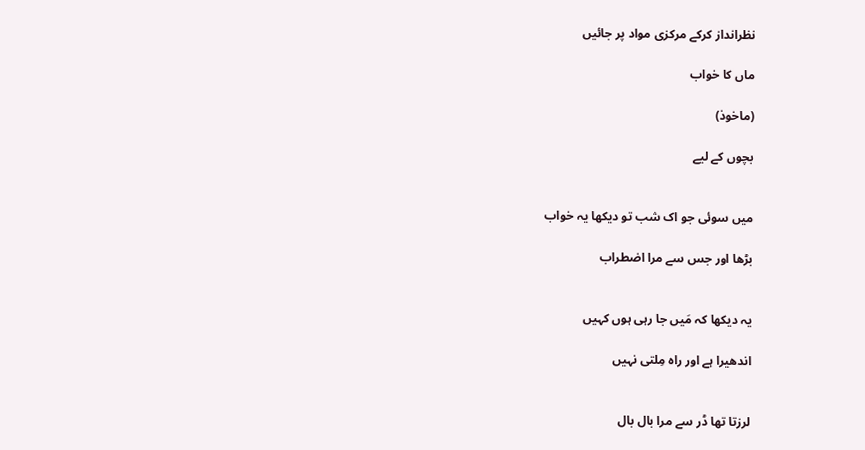نظرانداز کرکے مرکزی مواد پر جائیں

ماں کا خواب

(ماخوذ)

بچوں کے لیے


میں سوئی جو اک شب تو دیکھا یہ خواب

بڑھا اور جس سے مرا اضطراب


یہ دیکھا کہ مَیں جا رہی ہوں کہیں

اندھیرا ہے اور راہ مِلتی نہیں


لرزتا تھا ڈر سے مرا بال بال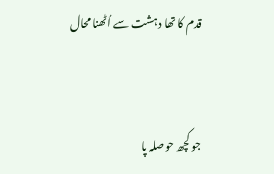قدم کا تھا دہشت سے اُٹھنا محال


جو کچھ حوصلہ پا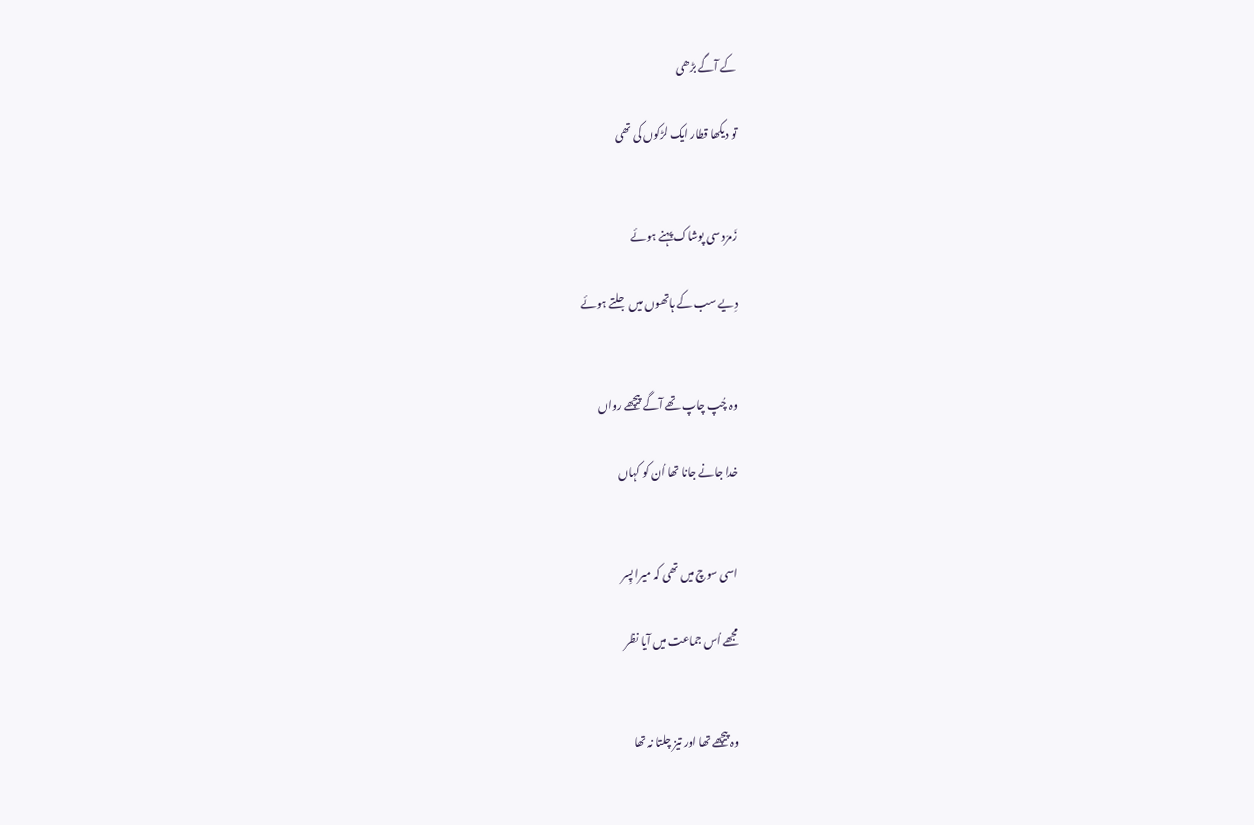کے آگے بڑھی

تو دیکھا قطار ایک لڑکوں کی تھی


زَمرّد سی پوشاک پہنے ہوئے

دِیے سب کے ہاتھوں میں جلتے ہوئے


وہ چُپ چاپ تھے آگے پیچھے رواں

خدا جانے جانا تھا اُن کو کہاں


اسی سوچ میں تھی کہ میرا پِسر

مجھے اُس جماعت میں آیا نظر


وہ پیچھے تھا اور تیز چلتا نہ تھا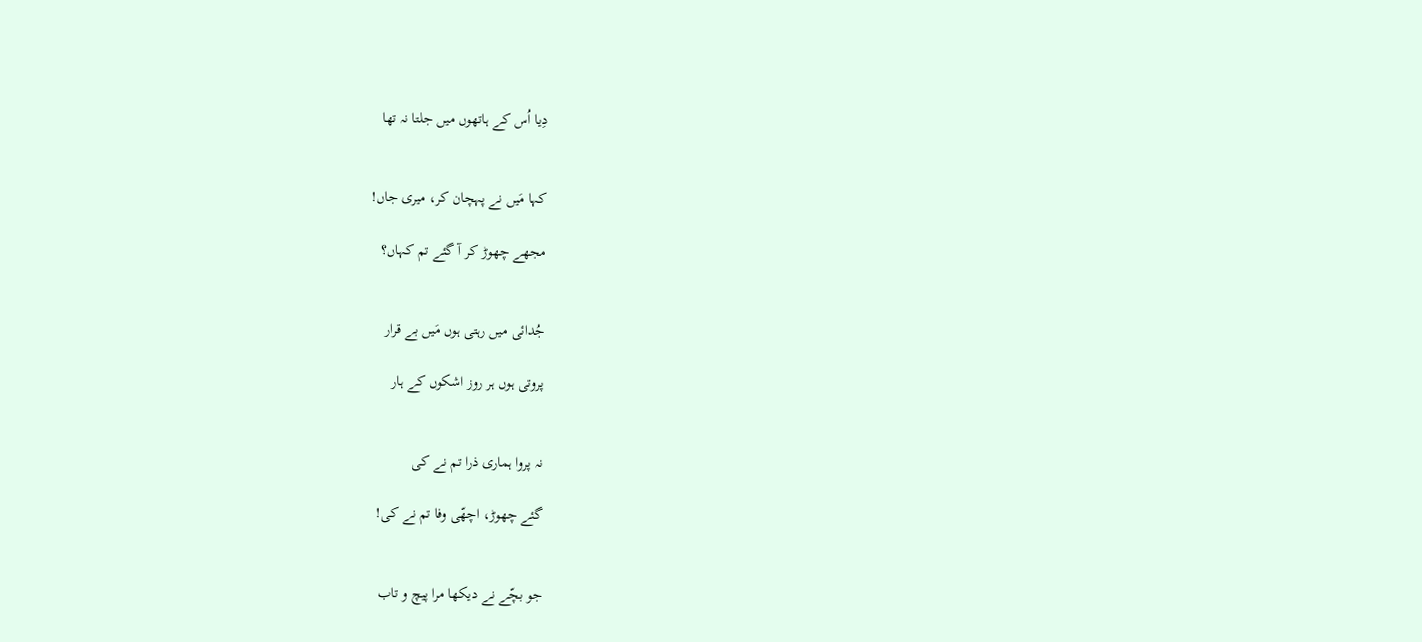دِیا اُس کے ہاتھوں میں جلتا نہ تھا


کہا مَیں نے پہچان کر، میری جاں!

مجھے چھوڑ کر آ گئے تم کہاں؟


جُدائی میں رہتی ہوں مَیں بے قرار

پروتی ہوں ہر روز اشکوں کے ہار


نہ پروا ہماری ذرا تم نے کی

گئے چھوڑ، اچھّی وفا تم نے کی!


جو بچّے نے دیکھا مرا پیچ و تاب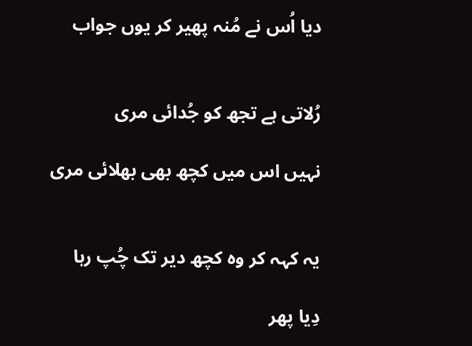دیا اُس نے مُنہ پھیر کر یوں جواب


رُلاتی ہے تجھ کو جُدائی مری

نہیں اس میں کچھ بھی بھلائی مری


یہ کہہ کر وہ کچھ دیر تک چُپ رہا

دِیا پھر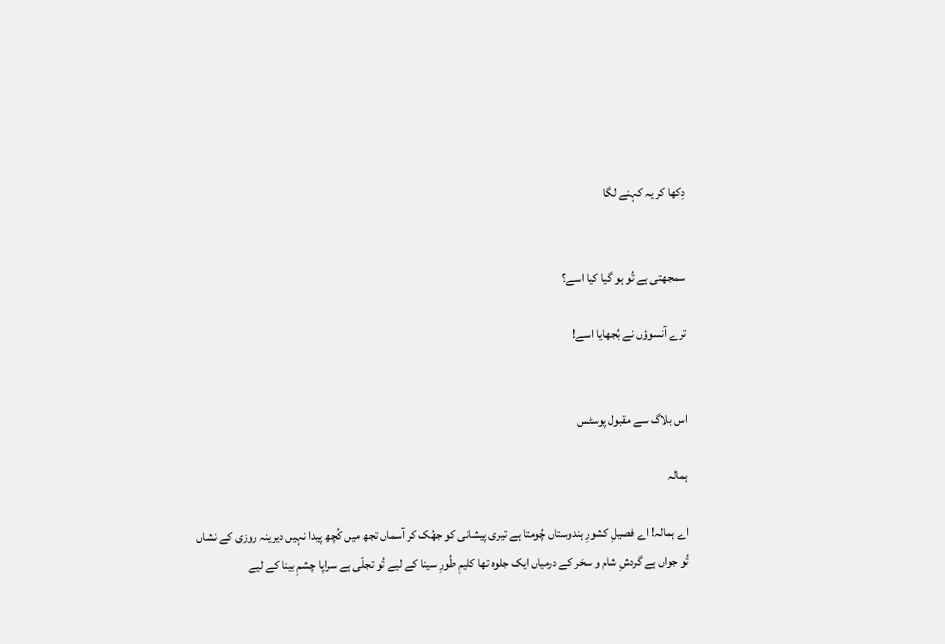دِکھا کر یہ کہنے لگا


سمجھتی ہے تُو ہو گیا کیا اسے؟

ترے آنسوؤں نے بُجھایا اسے!


اس بلاگ سے مقبول پوسٹس

ہمالہ

اے ہمالہ! اے فصیلِ کشورِ ہندوستاں چُومتا ہے تیری پیشانی کو جھُک کر آسماں تجھ میں کُچھ پیدا نہیں دیرینہ روزی کے نشاں تُو جواں ہے گردشِ شام و سحَر کے درمیاں ایک جلوہ تھا کلیمِ طُورِ سینا کے لیے تُو تجلّی ہے سراپا چشمِ بینا کے لیے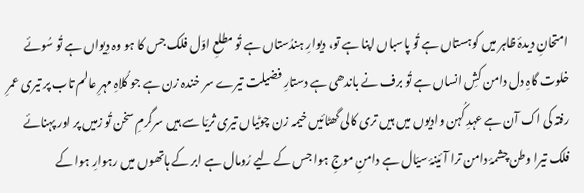امتحانِ دیدۂ ظاہر میں کوہستاں ہے تُو پاسباں اپنا ہے تو، دیوارِ ہندُستاں ہے تُو مطلعِ اوّل فلک جس کا ہو وہ دِیواں ہے تُو سُوئے خلوت گاہِ دل دامن کشِ انساں ہے تُو برف نے باندھی ہے دستارِ فضیلت تیرے سر خندہ زن ہے جو کُلاہِ مہرِ عالم تاب پر تیری عمرِ رفتہ کی اک آن ہے عہدِ کُہن وادیوں میں ہیں تری کالی گھٹائیں خیمہ زن چوٹیاں تیری ثریّا سے ہیں سرگرمِ سخن تُو زمیں پر اور پہنائے فلک تیرا وطن چشمۂ دامن ترا آئینۂ سیّال ہے دامنِ موجِ ہوا جس کے لیے رُومال ہے ابر کے ہاتھوں میں رہوارِ ہوا کے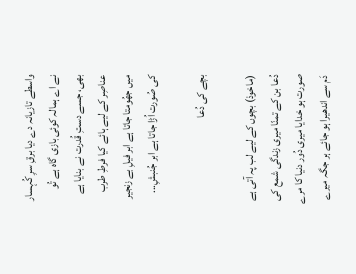واسطے تازیانہ دے دیا برقِ سرِ کُہسار نے اے ہمالہ کوئی بازی گاہ ہے تُو بھی، جسے دستِ قُدرت نے بنایا ہے عناصِر کے لیے ہائے کیا فرطِ طرب میں جھُومتا جاتا ہے ابر فیلِ بے زنجیر کی صُورت اُڑا جاتا ہے ابر جُنبشِ...

بچے کی دُعا

(ماخوذ) بچوں کے لیے لب پہ آتی ہے دُعا بن کے تمنّا میری زندگی شمع کی صورت ہو خدایا میری دُور دنیا کا مرے دَم سے اندھیرا ہو جائے ہر جگہ میرے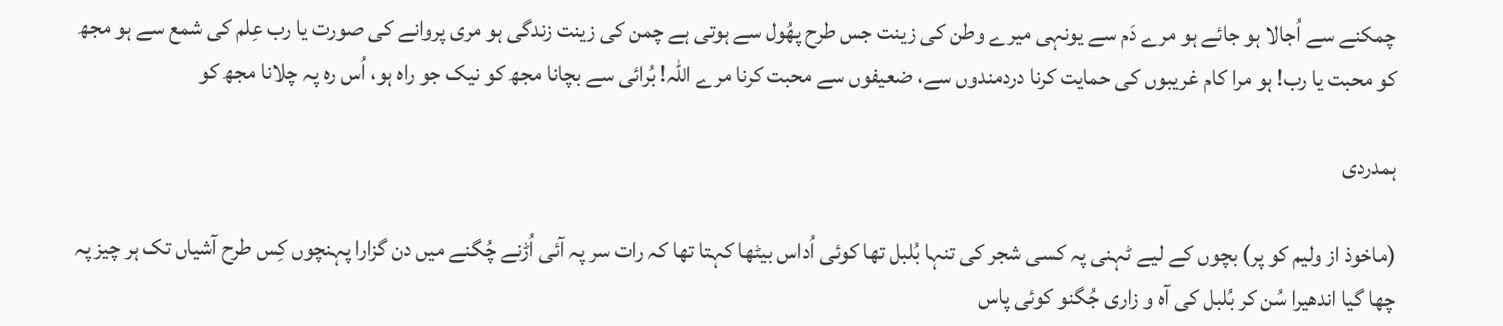چمکنے سے اُجالا ہو جائے ہو مرے دَم سے یونہی میرے وطن کی زینت جس طرح پھُول سے ہوتی ہے چمن کی زینت زندگی ہو مری پروانے کی صورت یا رب عِلم کی شمع سے ہو مجھ کو محبت یا رب! ہو مرا کام غریبوں کی حمایت کرنا دردمندوں سے، ضعیفوں سے محبت کرنا مرے اللہ! بُرائی سے بچانا مجھ کو نیک جو راہ ہو، اُس رہ پہ چلانا مجھ کو

ہمدردی

(ماخوذ از ولیم کو پر) بچوں کے لیے ٹہنی پہ کسی شجر کی تنہا بُلبل تھا کوئی اُداس بیٹھا کہتا تھا کہ رات سر پہ آئی اُڑنے چُگنے میں دن گزارا پہنچوں کِس طرح آشیاں تک ہر چیز پہ چھا گیا اندھیرا سُن کر بُلبل کی آہ و زاری جُگنو کوئی پاس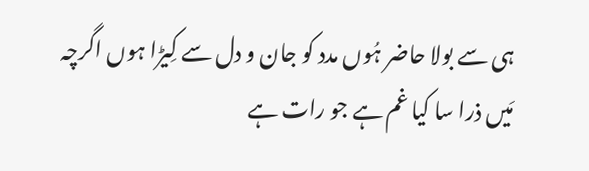ہی سے بولا حاضر ہُوں مدد کو جان و دل سے کِیڑا ہوں اگرچہ مَیں ذرا سا کیا غم ہے جو رات ہے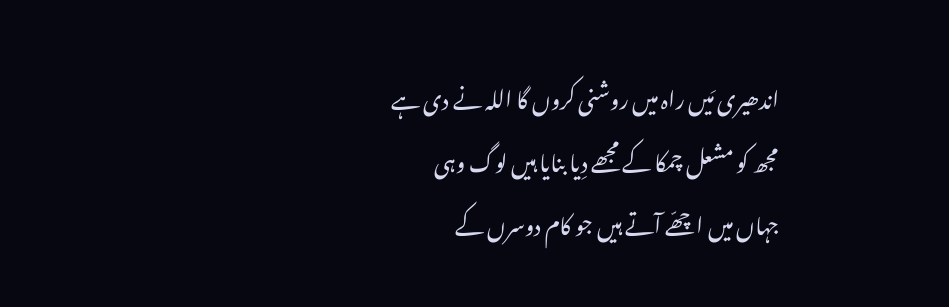اندھیری مَیں راہ میں روشنی کروں گا اللہ نے دی ہے مجھ کو مشعل چمکا کے مجھے دِیا بنایا ہیں لوگ وہی جہاں میں اچھّے آتے ہیں جو کام دوسرں کے